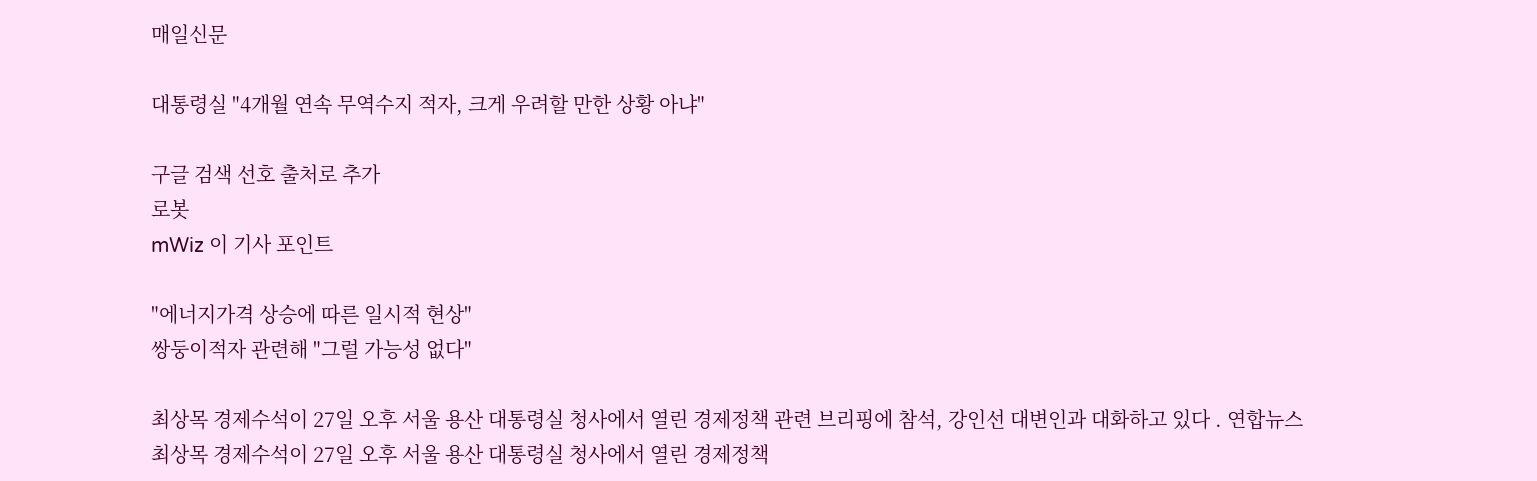매일신문

대통령실 "4개월 연속 무역수지 적자, 크게 우려할 만한 상황 아냐"

구글 검색 선호 출처로 추가
로봇
mWiz 이 기사 포인트

"에너지가격 상승에 따른 일시적 현상"
쌍둥이적자 관련해 "그럴 가능성 없다"

최상목 경제수석이 27일 오후 서울 용산 대통령실 청사에서 열린 경제정책 관련 브리핑에 참석, 강인선 대변인과 대화하고 있다 . 연합뉴스
최상목 경제수석이 27일 오후 서울 용산 대통령실 청사에서 열린 경제정책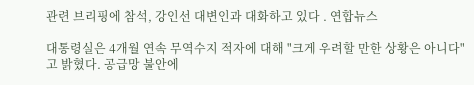관련 브리핑에 참석, 강인선 대변인과 대화하고 있다 . 연합뉴스

대통령실은 4개월 연속 무역수지 적자에 대해 "크게 우려할 만한 상황은 아니다"고 밝혔다. 공급망 불안에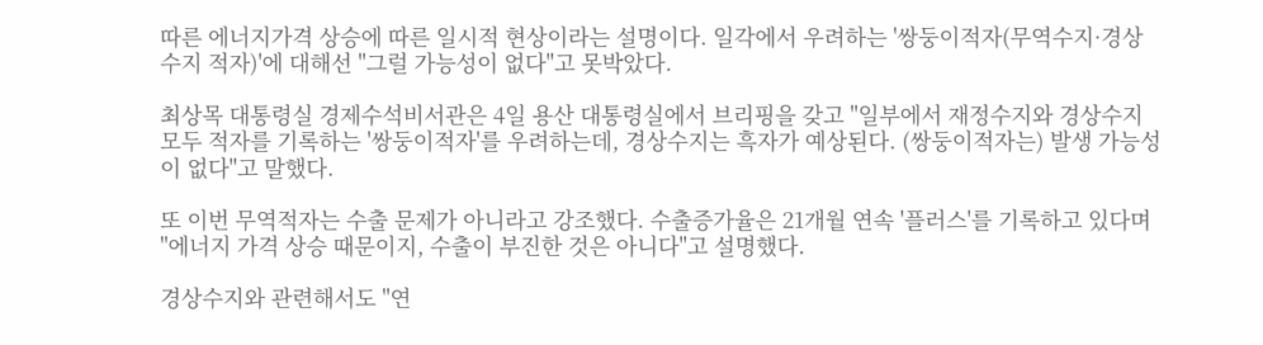따른 에너지가격 상승에 따른 일시적 현상이라는 설명이다. 일각에서 우려하는 '쌍둥이적자(무역수지·경상수지 적자)'에 대해선 "그럴 가능성이 없다"고 못박았다.

최상목 대통령실 경제수석비서관은 4일 용산 대통령실에서 브리핑을 갖고 "일부에서 재정수지와 경상수지 모두 적자를 기록하는 '쌍둥이적자'를 우려하는데, 경상수지는 흑자가 예상된다. (쌍둥이적자는) 발생 가능성이 없다"고 말했다.

또 이번 무역적자는 수출 문제가 아니라고 강조했다. 수출증가율은 21개월 연속 '플러스'를 기록하고 있다며 "에너지 가격 상승 때문이지, 수출이 부진한 것은 아니다"고 설명했다.

경상수지와 관련해서도 "연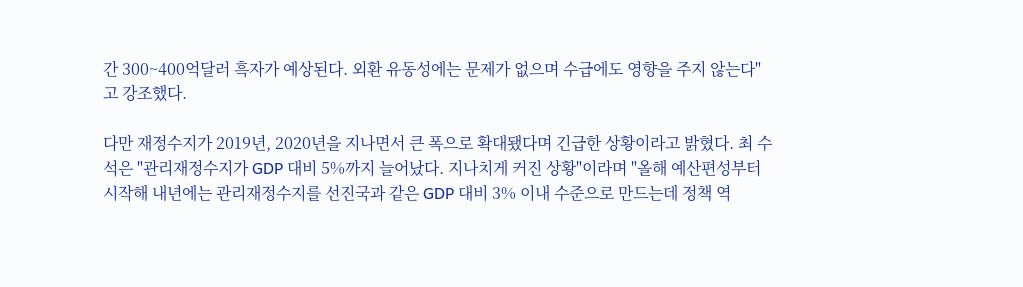간 300~400억달러 흑자가 예상된다. 외환 유동성에는 문제가 없으며 수급에도 영향을 주지 않는다"고 강조했다.

다만 재정수지가 2019년, 2020년을 지나면서 큰 폭으로 확대됐다며 긴급한 상황이라고 밝혔다. 최 수석은 "관리재정수지가 GDP 대비 5%까지 늘어났다. 지나치게 커진 상황"이라며 "올해 예산편성부터 시작해 내년에는 관리재정수지를 선진국과 같은 GDP 대비 3% 이내 수준으로 만드는데 정책 역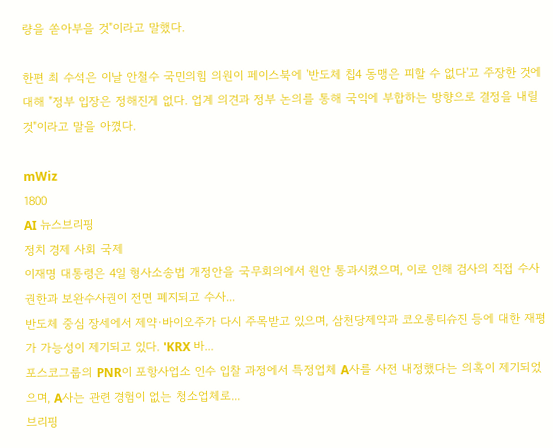량을 쏟아부을 것"이라고 말했다.

한편 최 수석은 이날 안철수 국민의힘 의원이 페이스북에 '반도체 칩4 동맹은 피할 수 없다'고 주장한 것에 대해 "정부 입장은 정해진게 없다. 업계 의견과 정부 논의를 통해 국익에 부합하는 방향으로 결정을 내릴 것"이라고 말을 아꼈다.

mWiz
1800
AI 뉴스브리핑
정치 경제 사회 국제
이재명 대통령은 4일 형사소송법 개정안을 국무회의에서 원안 통과시켰으며, 이로 인해 검사의 직접 수사 권한과 보완수사권이 전면 폐지되고 수사...
반도체 중심 장세에서 제약·바이오주가 다시 주목받고 있으며, 삼천당제약과 코오롱티슈진 등에 대한 재평가 가능성이 제기되고 있다. 'KRX 바...
포스코그룹의 PNR이 포항사업소 인수 입찰 과정에서 특정업체 A사를 사전 내정했다는 의혹이 제기되었으며, A사는 관련 경험이 없는 청소업체로...
브리핑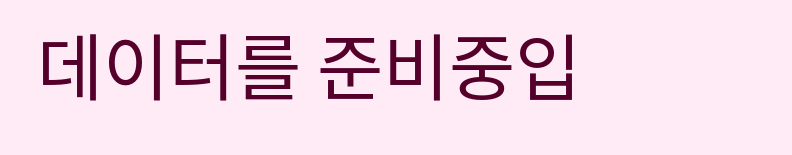데이터를 준비중입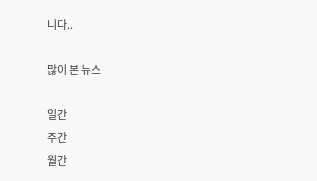니다..

많이 본 뉴스

일간
주간
월간